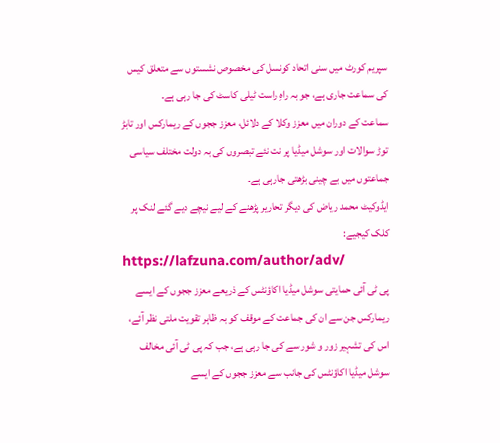سپریم کورٹ میں سنی اتحاد کونسل کی مخصوص نشستوں سے متعلق کیس کی سماعت جاری ہے، جو بہ راہِ راست ٹیلی کاسٹ کی جا رہی ہے۔
سماعت کے دوران میں معزز وکلا کے دلائل، معزز ججوں کے ریمارکس اور تابڑ توڑ سوالات اور سوشل میڈیا پر نت نئے تبصروں کی بہ دولت مختلف سیاسی جماعتوں میں بے چینی بڑھتی جارہی ہے۔
ایڈوکیٹ محمد ریاض کی دیگر تحاریر پڑھنے کے لیے نیچے دیے گئے لنک پر کلک کیجیے:
https://lafzuna.com/author/adv/
پی ٹی آئی حمایتی سوشل میڈیا اکاؤنٹس کے ذریعے معزز ججوں کے ایسے ریمارکس جن سے ان کی جماعت کے موقف کو بہ ظاہر تقویت ملتی نظر آئے، اس کی تشہیر زور و شور سے کی جا رہی ہے، جب کہ پی ٹی آئی مخالف سوشل میڈیا اکاؤنٹس کی جانب سے معزز ججوں کے ایسے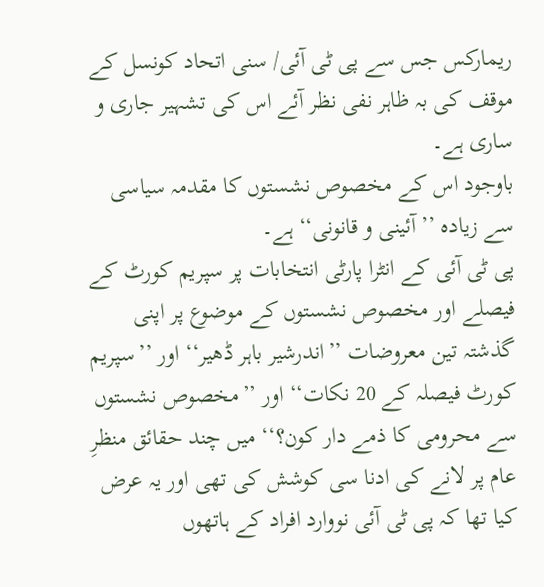ریمارکس جس سے پی ٹی آئی/ سنی اتحاد کونسل کے موقف کی بہ ظاہر نفی نظر آئے اس کی تشہیر جاری و ساری ہے۔
باوجود اس کے مخصوص نشستوں کا مقدمہ سیاسی سے زیادہ ’’آئینی و قانونی‘‘ ہے۔
پی ٹی آئی کے انٹرا پارٹی انتخابات پر سپریم کورٹ کے فیصلے اور مخصوص نشستوں کے موضوع پر اپنی گذشتہ تین معروضات ’’اندرشیر باہر ڈھیر‘‘ اور ’’سپریم کورٹ فیصلہ کے 20 نکات‘‘ اور ’’مخصوص نشستوں سے محرومی کا ذمے دار کون؟‘‘ میں چند حقائق منظرِ عام پر لانے کی ادنا سی کوشش کی تھی اور یہ عرض کیا تھا کہ پی ٹی آئی نووارد افراد کے ہاتھوں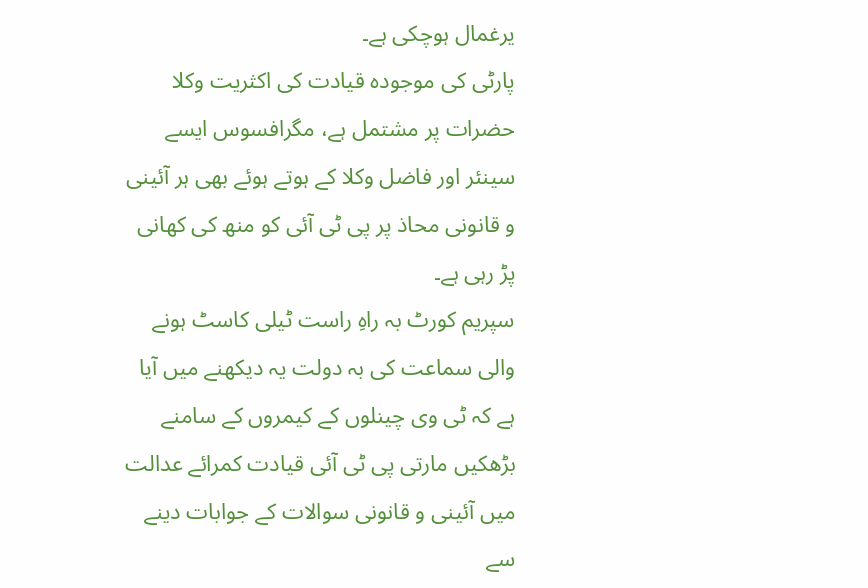یرغمال ہوچکی ہے۔
پارٹی کی موجودہ قیادت کی اکثریت وکلا حضرات پر مشتمل ہے، مگرافسوس ایسے سینئر اور فاضل وکلا کے ہوتے ہوئے بھی ہر آئینی و قانونی محاذ پر پی ٹی آئی کو منھ کی کھانی پڑ رہی ہے۔
سپریم کورٹ بہ راہِ راست ٹیلی کاسٹ ہونے والی سماعت کی بہ دولت یہ دیکھنے میں آیا ہے کہ ٹی وی چینلوں کے کیمروں کے سامنے بڑھکیں مارتی پی ٹی آئی قیادت کمرائے عدالت میں آئینی و قانونی سوالات کے جوابات دینے سے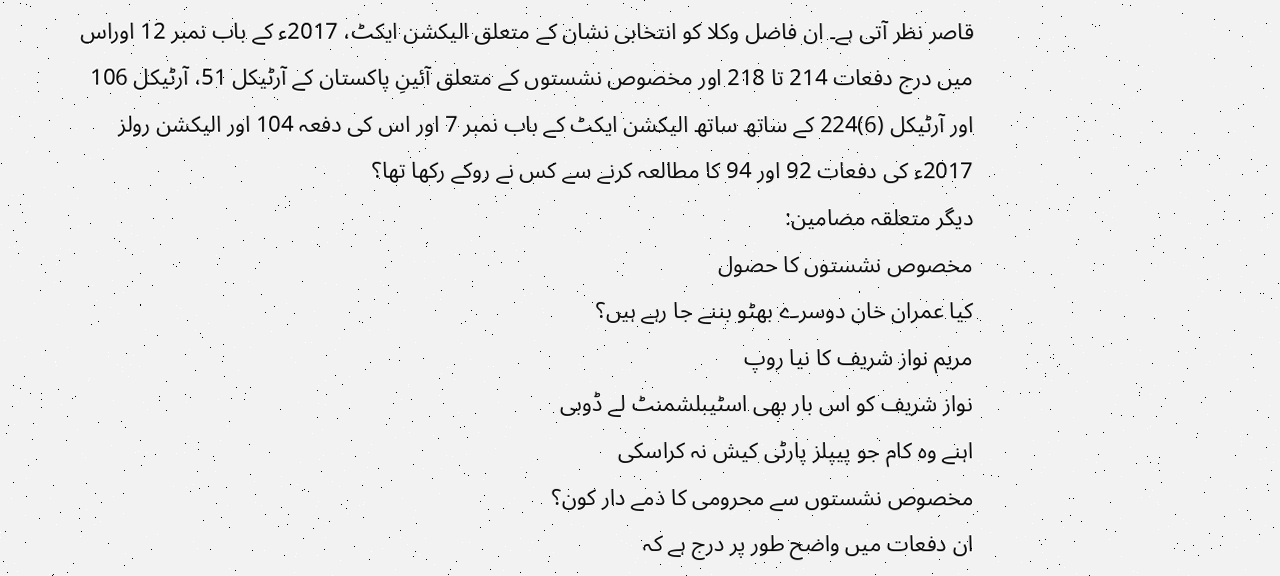قاصر نظر آتی ہے۔ ان فاضل وکلا کو انتخابی نشان کے متعلق الیکشن ایکٹ، 2017ء کے باب نمبر 12 اوراس میں درج دفعات 214 تا 218 اور مخصوص نشستوں کے متعلق آئینِ پاکستان کے آرٹیکل 51، آرٹیکل 106 اور آرٹیکل (6)224 کے ساتھ ساتھ الیکشن ایکٹ کے باب نمبر 7 اور اس کی دفعہ 104 اور الیکشن رولز 2017ء کی دفعات 92 اور 94 کا مطالعہ کرنے سے کس نے روکے رکھا تھا؟
دیگر متعلقہ مضامین:
مخصوص نشستوں کا حصول
کیا عمران خان دوسرے بھٹو بننے جا رہے ہیں؟
مریم نواز شریف کا نیا روپ
نواز شریف کو اس بار بھی اسٹیبلشمنٹ لے ڈوبی
اہنے وہ کام جو پیپلز پارٹی کیش نہ کراسکی
مخصوص نشستوں سے محرومی کا ذمے دار کون؟
ان دفعات میں واضح طور پر درج ہے کہ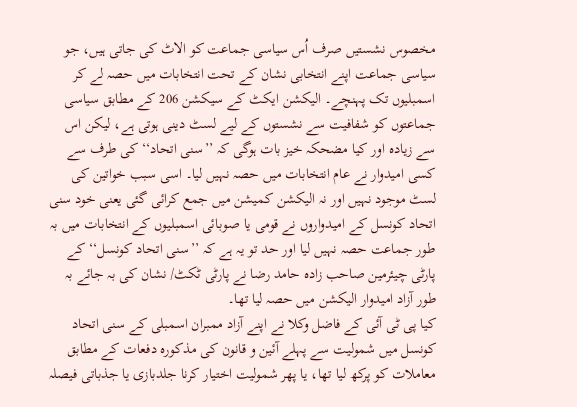مخصوس نشستیں صرف اُس سیاسی جماعت کو الاٹ کی جاتی ہیں، جو سیاسی جماعت اپنے انتخابی نشان کے تحت انتخابات میں حصہ لے کر اسمبلیوں تک پہنچے۔ الیکشن ایکٹ کے سیکشن 206 کے مطابق سیاسی جماعتوں کو شفافیت سے نشستوں کے لیے لسٹ دینی ہوتی ہے، لیکن اس سے زیادہ اور کیا مضحکہ خیز بات ہوگی کہ ’’سنی اتحاد‘‘ کی طرف سے کسی امیدوار نے عام انتخابات میں حصہ نہیں لیا۔ اسی سبب خواتین کی لسٹ موجود نہیں اور نہ الیکشن کمیشن میں جمع کرائی گئی یعنی خود سنی اتحاد کونسل کے امیدواروں نے قومی یا صوبائی اسمبلیوں کے انتخابات میں بہ طور جماعت حصہ نہیں لیا اور حد تو یہ ہے کہ ’’سنی اتحاد کونسل‘‘ کے پارٹی چیئرمین صاحب زادہ حامد رضا نے پارٹی ٹکٹ/ نشان کی بہ جائے بہ طور آزاد امیدوار الیکشن میں حصہ لیا تھا۔
کیا پی ٹی آئی کے فاضل وکلا نے اپنے آزاد ممبران اسمبلی کے سنی اتحاد کونسل میں شمولیت سے پہلے آئین و قانون کی مذکورہ دفعات کے مطابق معاملات کو پرکھ لیا تھا، یا پھر شمولیت اختیار کرنا جلدبازی یا جذباتی فیصلہ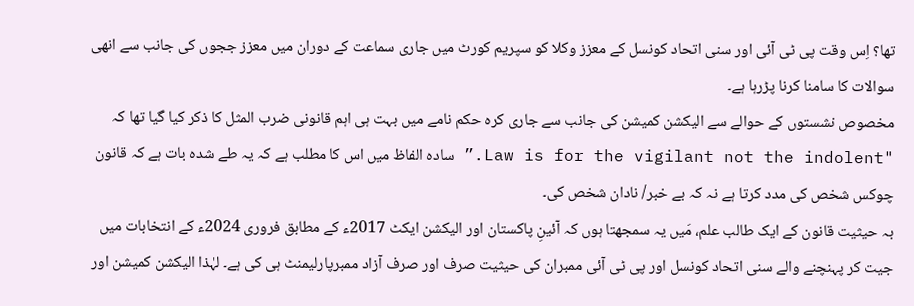تھا؟ اِس وقت پی ٹی آئی اور سنی اتحاد کونسل کے معزز وکلا کو سپریم کورٹ میں جاری سماعت کے دوران میں معزز ججوں کی جانب سے انھی سوالات کا سامنا کرنا پڑرہا ہے۔
مخصوص نشستوں کے حوالے سے الیکشن کمیشن کی جانب سے جاری کرہ حکم نامے میں بہت ہی اہم قانونی ضرب المثل کا ذکر کیا گیا تھا کہ "Law is for the vigilant not the indolent.” سادہ الفاظ میں اس کا مطلب ہے کہ یہ طے شدہ بات ہے کہ قانون چوکس شخص کی مدد کرتا ہے نہ کہ بے خبر/ نادان شخص کی۔
بہ حیثیت قانون کے ایک طالب علم، مَیں یہ سمجھتا ہوں کہ آئینِ پاکستان اور الیکشن ایکٹ 2017ء کے مطابق فروری 2024ء کے انتخابات میں جیت کر پہنچنے والے سنی اتحاد کونسل اور پی ٹی آئی ممبران کی حیثیت صرف اور صرف آزاد ممبرپارلیمنٹ ہی کی ہے۔ لہٰذا الیکشن کمیشن اور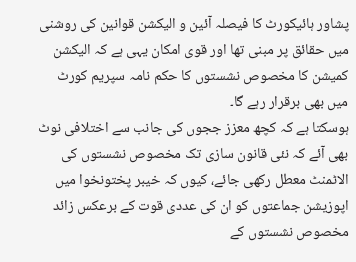پشاور ہائیکورٹ کا فیصلہ آئین و الیکشن قوانین کی روشنی میں حقائق پر مبنی تھا اور قوی امکان یہی ہے کہ الیکشن کمیشن کا مخصوص نشستوں کا حکم نامہ سپریم کورٹ میں بھی برقرار رہے گا۔
ہوسکتا ہے کہ کچھ معزز ججوں کی جانب سے اختلافی نوٹ بھی آئے کہ نئی قانون سازی تک مخصوص نشستوں کی الاٹمنٹ معطل رکھی جائے، کیوں کہ خیبر پختونخوا میں اپوزیشن جماعتوں کو ان کی عددی قوت کے برعکس زائد مخصوص نشستوں کے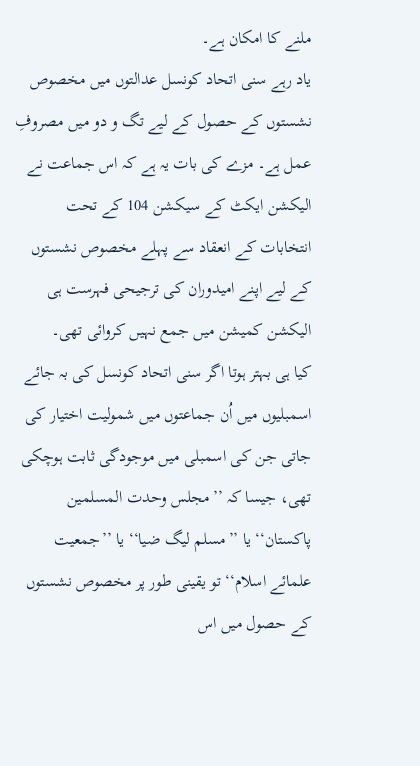ملنے کا امکان ہے۔
یاد رہے سنی اتحاد کونسل عدالتوں میں مخصوص نشستوں کے حصول کے لیے تگ و دو میں مصروفِ عمل ہے۔ مزے کی بات یہ ہے کہ اس جماعت نے الیکشن ایکٹ کے سیکشن 104 کے تحت انتخابات کے انعقاد سے پہلے مخصوص نشستوں کے لیے اپنے امیدوران کی ترجیحی فہرست ہی الیکشن کمیشن میں جمع نہیں کروائی تھی۔
کیا ہی بہتر ہوتا اگر سنی اتحاد کونسل کی بہ جائے اسمبلیوں میں اُن جماعتوں میں شمولیت اختیار کی جاتی جن کی اسمبلی میں موجودگی ثابت ہوچکی تھی، جیسا کہ ’’مجلس وحدت المسلمین پاکستان‘‘ یا ’’مسلم لیگ ضیا‘‘ یا ’’جمعیت علمائے اسلام‘‘ تو یقینی طور پر مخصوص نشستوں کے حصول میں اس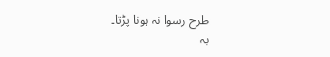طرح رسوا نہ ہونا پڑتا۔
بہ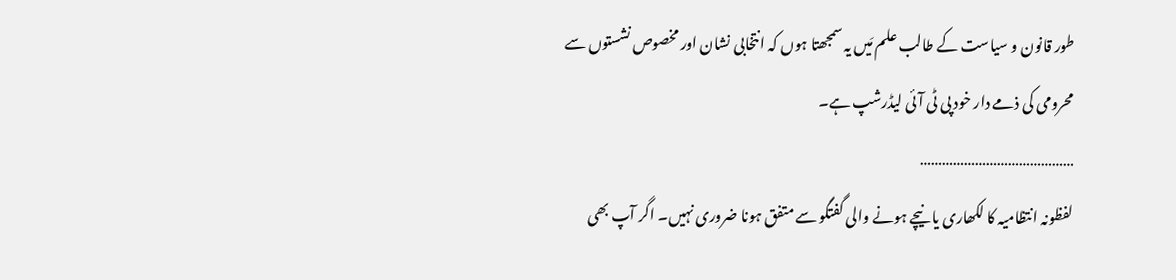طور قانون و سیاست کے طالب علم مَیں یہ سمجھتا ہوں کہ انتخابی نشان اور مخصوص نشستوں سے محرومی کی ذمے دار خود پی ٹی آئی لیڈرشپ ہے۔
……………………………………
لفظونہ انتظامیہ کا لکھاری یا نیچے ہونے والی گفتگو سے متفق ہونا ضروری نہیں۔ اگر آپ بھی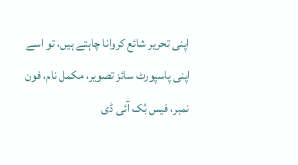اپنی تحریر شائع کروانا چاہتے ہیں، تو اسے اپنی پاسپورٹ سائز تصویر، مکمل نام، فون نمبر، فیس بُک آئی ڈی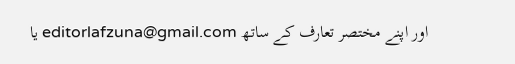اور اپنے مختصر تعارف کے ساتھ editorlafzuna@gmail.com یا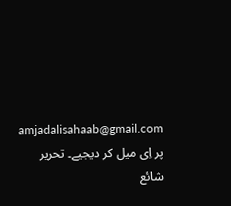amjadalisahaab@gmail.com پر اِی میل کر دیجیے۔ تحریر شائع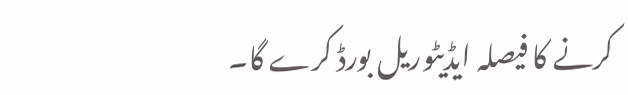کرنے کا فیصلہ ایڈیٹوریل بورڈ کرے گا۔